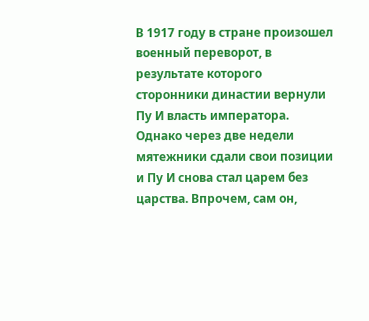В 1917 году в стране произошел военный переворот, в результате которого сторонники династии вернули Пу И власть императора. Однако через две недели мятежники сдали свои позиции и Пу И снова стал царем без царства. Впрочем, сам он,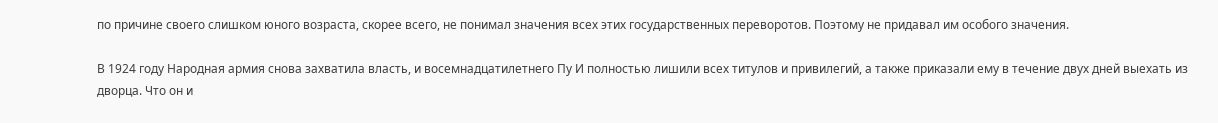по причине своего слишком юного возраста, скорее всего, не понимал значения всех этих государственных переворотов. Поэтому не придавал им особого значения.

В 1924 году Народная армия снова захватила власть, и восемнадцатилетнего Пу И полностью лишили всех титулов и привилегий, а также приказали ему в течение двух дней выехать из дворца. Что он и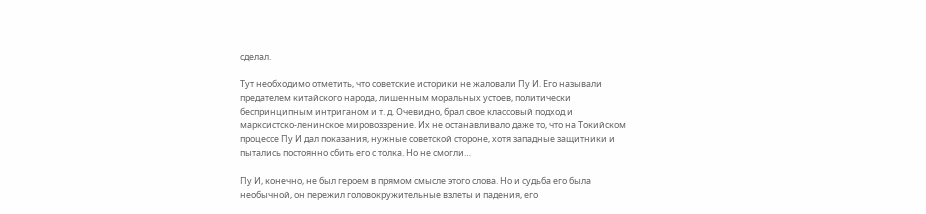сделал.

Тут необходимо отметить, что советские историки не жаловали Пу И. Его называли предателем китайского народа, лишенным моральных устоев, политически беспринципным интриганом и т. д. Очевидно, брал свое классовый подход и марксистско-ленинское мировоззрение. Их не останавливало даже то, что на Токийском процессе Пу И дал показания, нужные советской стороне, хотя западные защитники и пытались постоянно сбить его с толка. Но не смогли…

Пу И, конечно, не был героем в прямом смысле этого слова. Но и судьба его была необычной, он пережил головокружительные взлеты и падения, его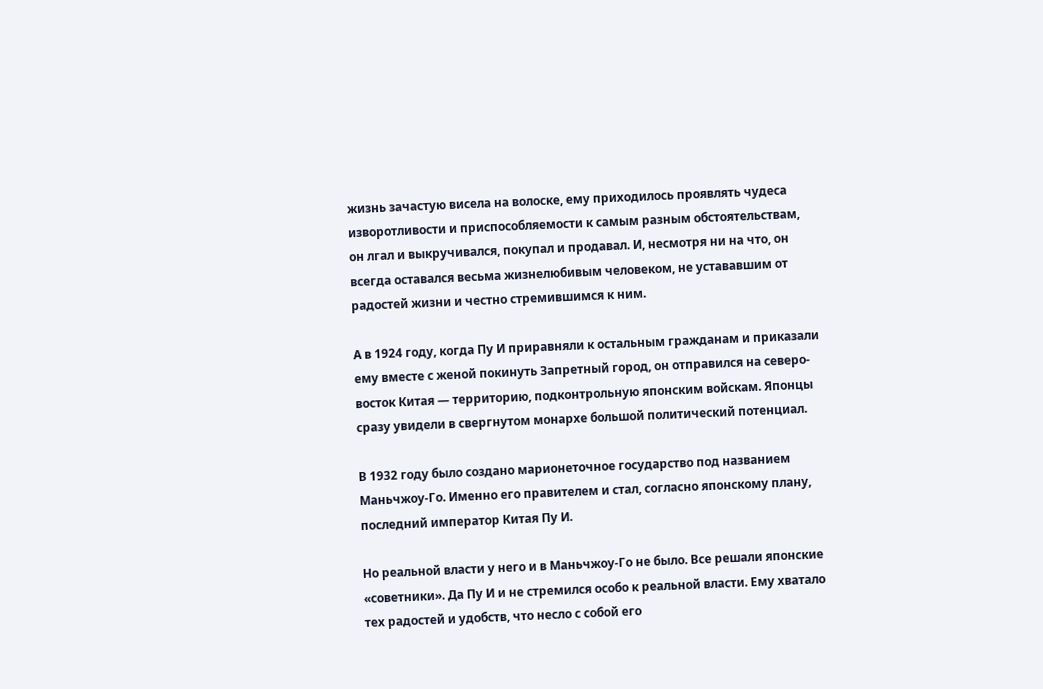жизнь зачастую висела на волоске, ему приходилось проявлять чудеса изворотливости и приспособляемости к самым разным обстоятельствам, он лгал и выкручивался, покупал и продавал. И, несмотря ни на что, он всегда оставался весьма жизнелюбивым человеком, не устававшим от радостей жизни и честно стремившимся к ним.

А в 1924 году, когда Пу И приравняли к остальным гражданам и приказали ему вместе с женой покинуть Запретный город, он отправился на северо-восток Китая — территорию, подконтрольную японским войскам. Японцы сразу увидели в свергнутом монархе большой политический потенциал.

В 1932 году было создано марионеточное государство под названием Маньчжоу-Го. Именно его правителем и стал, согласно японскому плану, последний император Китая Пу И.

Но реальной власти у него и в Маньчжоу-Го не было. Все решали японские «советники». Да Пу И и не стремился особо к реальной власти. Ему хватало тех радостей и удобств, что несло с собой его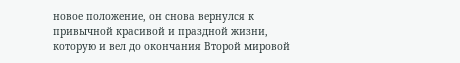новое положение, он снова вернулся к привычной красивой и праздной жизни, которую и вел до окончания Второй мировой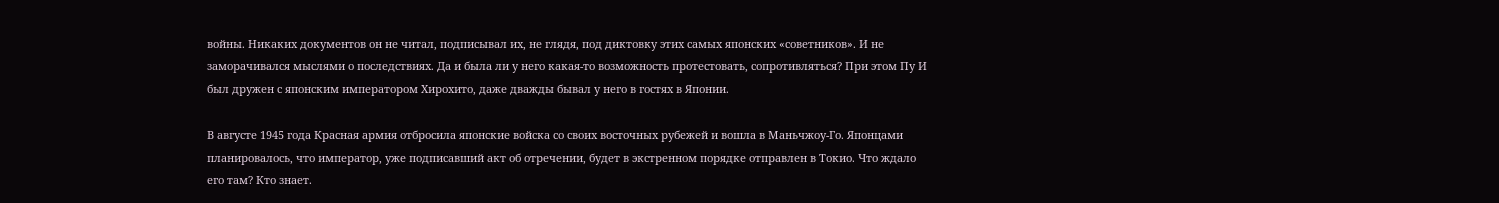войны. Никаких документов он не читал, подписывал их, не глядя, под диктовку этих самых японских «советников». И не заморачивался мыслями о последствиях. Да и была ли у него какая-то возможность протестовать, сопротивляться? При этом Пу И был дружен с японским императором Хирохито, даже дважды бывал у него в гостях в Японии.

В августе 1945 года Красная армия отбросила японские войска со своих восточных рубежей и вошла в Маньчжоу-Го. Японцами планировалось, что император, уже подписавший акт об отречении, будет в экстренном порядке отправлен в Токио. Что ждало его там? Кто знает.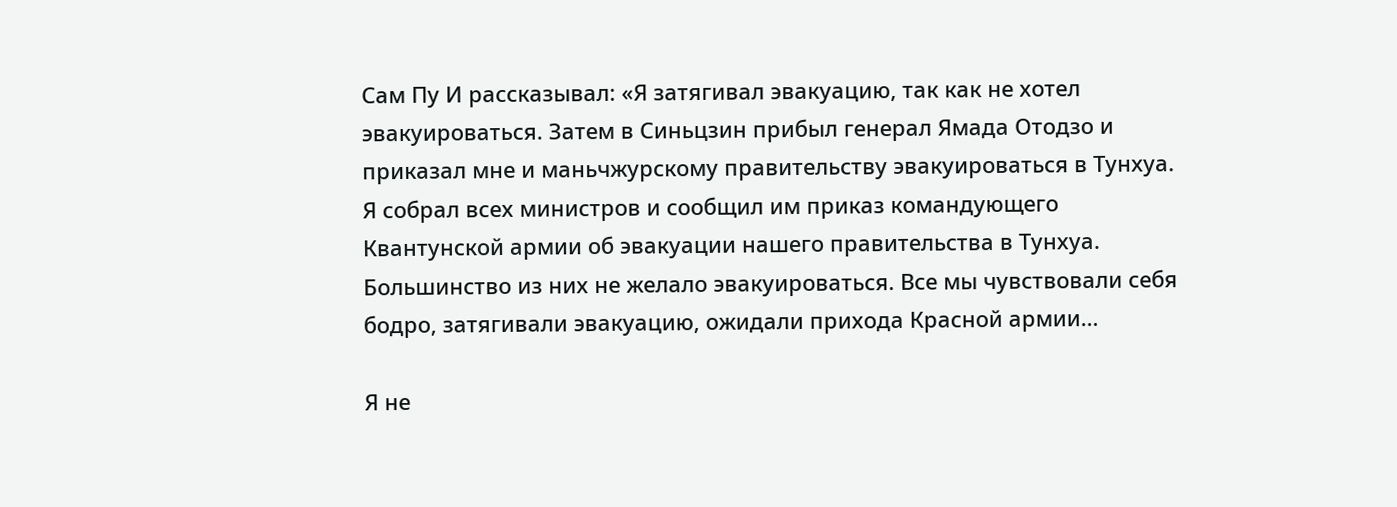Сам Пу И рассказывал: «Я затягивал эвакуацию, так как не хотел эвакуироваться. Затем в Синьцзин прибыл генерал Ямада Отодзо и приказал мне и маньчжурскому правительству эвакуироваться в Тунхуа. Я собрал всех министров и сообщил им приказ командующего Квантунской армии об эвакуации нашего правительства в Тунхуа. Большинство из них не желало эвакуироваться. Все мы чувствовали себя бодро, затягивали эвакуацию, ожидали прихода Красной армии…

Я не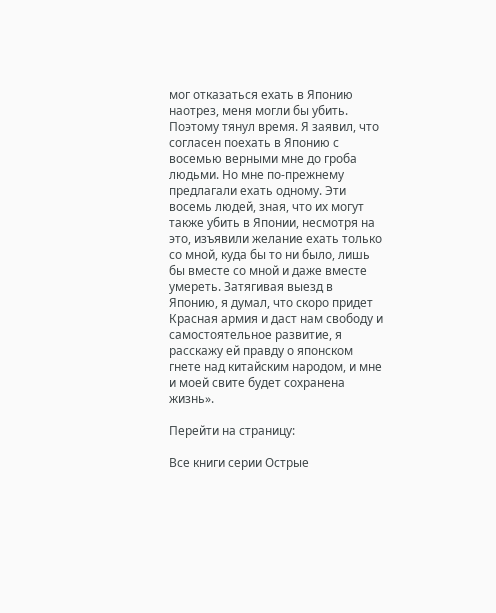мог отказаться ехать в Японию наотрез, меня могли бы убить. Поэтому тянул время. Я заявил, что согласен поехать в Японию с восемью верными мне до гроба людьми. Но мне по-прежнему предлагали ехать одному. Эти восемь людей, зная, что их могут также убить в Японии, несмотря на это, изъявили желание ехать только со мной, куда бы то ни было, лишь бы вместе со мной и даже вместе умереть. Затягивая выезд в Японию, я думал, что скоро придет Красная армия и даст нам свободу и самостоятельное развитие, я расскажу ей правду о японском гнете над китайским народом, и мне и моей свите будет сохранена жизнь».

Перейти на страницу:

Все книги серии Острые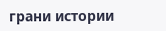грани истории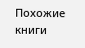Похожие книги